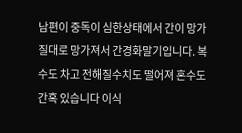남편이 중독이 심한상태에서 간이 망가질대로 망가져서 간경화말기입니다. 복수도 차고 전해질수치도 떨어져 혼수도 간혹 있습니다 이식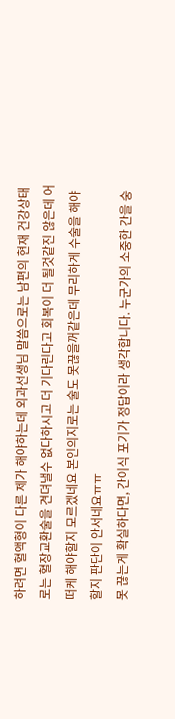하려면 혈액형이 다른 제가 해야하는데 외과선생님 말씀으로는 남편의 현재 건강상태로는 혈장교환술을 견뎌낼수 없다하시고 더 기다린다고 회복이 더 될것같진 않은데 어떠케 해야할지 모르겠네요 본인의지로는 술도 못끊을꺼같은데 무리하게 수술을 해야할지 판단이 안서네요ㅠㅠ
못 끊는게 확실하다면, 간이식 포기가 정답이라 생각합니다. 누군가의 소중한 간을 숭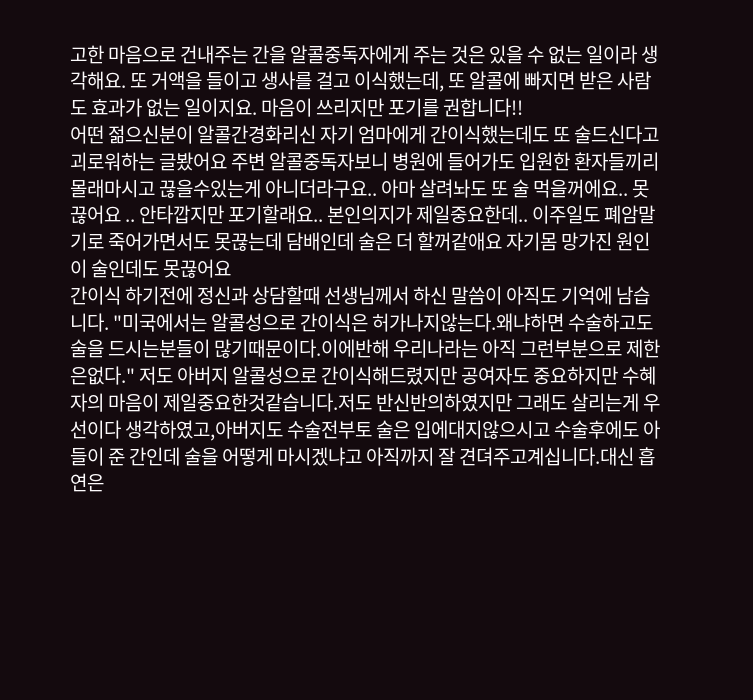고한 마음으로 건내주는 간을 알콜중독자에게 주는 것은 있을 수 없는 일이라 생각해요. 또 거액을 들이고 생사를 걸고 이식했는데, 또 알콜에 빠지면 받은 사람도 효과가 없는 일이지요. 마음이 쓰리지만 포기를 권합니다!!
어떤 젊으신분이 알콜간경화리신 자기 엄마에게 간이식했는데도 또 술드신다고 괴로워하는 글봤어요 주변 알콜중독자보니 병원에 들어가도 입원한 환자들끼리 몰래마시고 끊을수있는게 아니더라구요.. 아마 살려놔도 또 술 먹을꺼에요.. 못끊어요 .. 안타깝지만 포기할래요.. 본인의지가 제일중요한데.. 이주일도 폐암말기로 죽어가면서도 못끊는데 담배인데 술은 더 할꺼같애요 자기몸 망가진 원인이 술인데도 못끊어요
간이식 하기전에 정신과 상담할때 선생님께서 하신 말씀이 아직도 기억에 남습니다. "미국에서는 알콜성으로 간이식은 허가나지않는다.왜냐하면 수술하고도 술을 드시는분들이 많기때문이다.이에반해 우리나라는 아직 그런부분으로 제한은없다." 저도 아버지 알콜성으로 간이식해드렸지만 공여자도 중요하지만 수혜자의 마음이 제일중요한것같습니다.저도 반신반의하였지만 그래도 살리는게 우선이다 생각하였고,아버지도 수술전부토 술은 입에대지않으시고 수술후에도 아들이 준 간인데 술을 어떻게 마시겠냐고 아직까지 잘 견뎌주고계십니다.대신 흡연은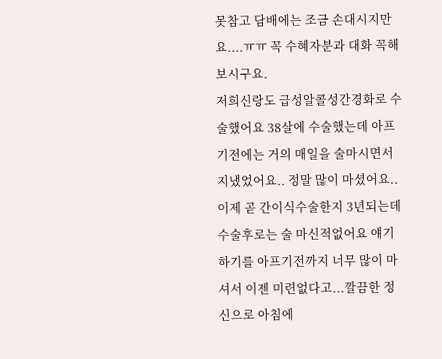못참고 담배에는 조금 손대시지만요....ㅠㅠ 꼭 수혜자분과 대화 꼭해보시구요.
저희신랑도 급성알콜성간경화로 수술했어요 38살에 수술했는데 아프기전에는 거의 매일을 술마시면서 지냈었어요.. 정말 많이 마셨어요.. 이제 곧 간이식수술한지 3년되는데 수술후로는 술 마신적없어요 얘기하기를 아프기전까지 너무 많이 마셔서 이젠 미련없다고...깔끔한 정신으로 아침에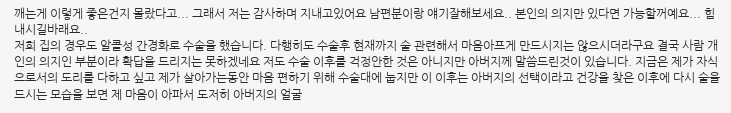깨는게 이렇게 좋은건지 몰랐다고... 그래서 저는 감사하며 지내고있어요 남편분이랑 얘기잘해보세요.. 본인의 의지만 있다면 가능할꺼예요... 힘내시길바래요..
저희 집의 경우도 알콜성 간경화로 수술을 했습니다. 다행히도 수술후 현재까지 술 관련해서 마음아프게 만드시지는 않으시더라구요 결국 사람 개인의 의지인 부분이라 확답을 드리지는 못하겠네요 저도 수술 이후를 걱정안한 것은 아니지만 아버지께 말씀드린것이 있습니다. 지금은 제가 자식으로서의 도리를 다하고 싶고 제가 살아가는동안 마음 편하기 위해 수술대에 눕지만 이 이후는 아버지의 선택이라고 건강을 찾은 이후에 다시 술을 드시는 모습을 보면 제 마음이 아파서 도저히 아버지의 얼굴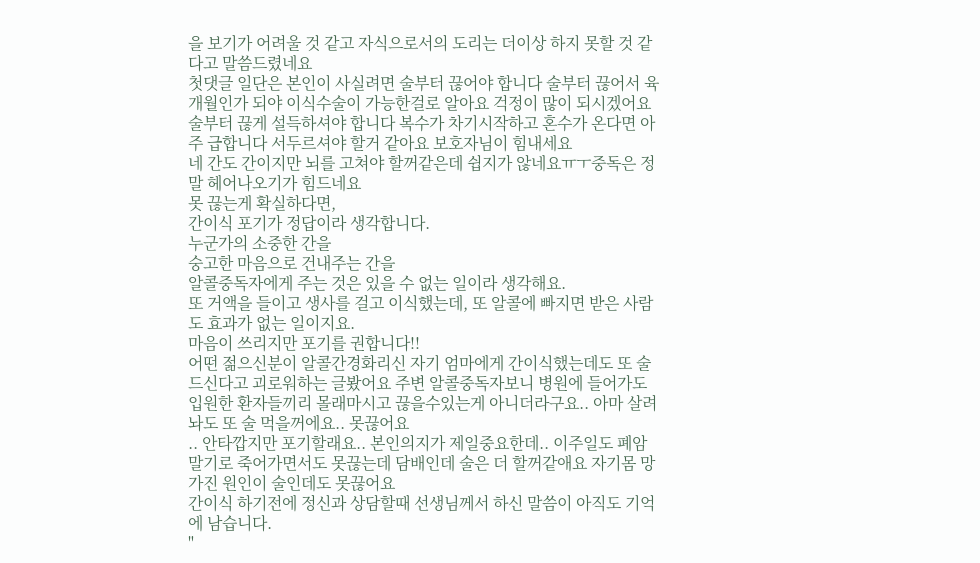을 보기가 어려울 것 같고 자식으로서의 도리는 더이상 하지 못할 것 같다고 말씀드렸네요
첫댓글 일단은 본인이 사실려면 술부터 끊어야 합니다 술부터 끊어서 육개월인가 되야 이식수술이 가능한걸로 알아요 걱정이 많이 되시겠어요 술부터 끊게 설득하셔야 합니다 복수가 차기시작하고 혼수가 온다면 아주 급합니다 서두르셔야 할거 같아요 보호자님이 힘내세요
네 간도 간이지만 뇌를 고쳐야 할꺼같은데 쉽지가 않네요ㅠㅜ중독은 정말 헤어나오기가 힘드네요
못 끊는게 확실하다면,
간이식 포기가 정답이라 생각합니다.
누군가의 소중한 간을
숭고한 마음으로 건내주는 간을
알콜중독자에게 주는 것은 있을 수 없는 일이라 생각해요.
또 거액을 들이고 생사를 걸고 이식했는데, 또 알콜에 빠지면 받은 사람도 효과가 없는 일이지요.
마음이 쓰리지만 포기를 권합니다!!
어떤 젊으신분이 알콜간경화리신 자기 엄마에게 간이식했는데도 또 술드신다고 괴로워하는 글봤어요 주변 알콜중독자보니 병원에 들어가도 입원한 환자들끼리 몰래마시고 끊을수있는게 아니더라구요.. 아마 살려놔도 또 술 먹을꺼에요.. 못끊어요
.. 안타깝지만 포기할래요.. 본인의지가 제일중요한데.. 이주일도 폐암말기로 죽어가면서도 못끊는데 담배인데 술은 더 할꺼같애요 자기몸 망가진 원인이 술인데도 못끊어요
간이식 하기전에 정신과 상담할때 선생님께서 하신 말씀이 아직도 기억에 남습니다.
"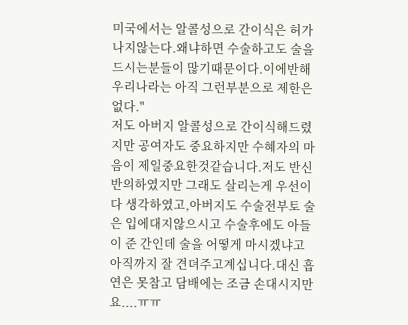미국에서는 알콜성으로 간이식은 허가나지않는다.왜냐하면 수술하고도 술을 드시는분들이 많기때문이다.이에반해 우리나라는 아직 그런부분으로 제한은없다."
저도 아버지 알콜성으로 간이식해드렸지만 공여자도 중요하지만 수혜자의 마음이 제일중요한것같습니다.저도 반신반의하였지만 그래도 살리는게 우선이다 생각하였고,아버지도 수술전부토 술은 입에대지않으시고 수술후에도 아들이 준 간인데 술을 어떻게 마시겠냐고 아직까지 잘 견뎌주고계십니다.대신 흡연은 못참고 담배에는 조금 손대시지만요....ㅠㅠ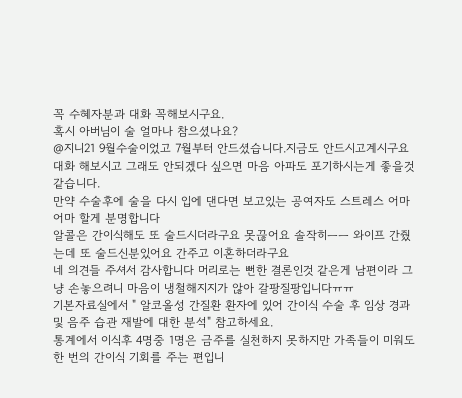꼭 수혜자분과 대화 꼭해보시구요.
혹시 아버님이 술 얼마나 참으셨나요?
@지니21 9월수술이었고 7월부터 안드셨습니다.지금도 안드시고계시구요
대화 해보시고 그래도 안되겠다 싶으면 마음 아파도 포기하시는게 좋을것같습니다.
만약 수술후에 술을 다시 입에 댄다면 보고있는 공여자도 스트레스 어마어마 할게 분명합니다
알콜은 간이식해도 또 술드시더라구요 못끊어요 솔작히ㅡㅡ 와이프 간줬는데 또 술드신분있어요 간주고 이혼하더라구요
네 의견들 주셔서 감사합니다 머리로는 뻔한 결론인것 같은게 남편이라 그냥 손놓으려니 마음이 냉철해지지가 않아 갈팡질팡입니다ㅠㅠ
기본자료실에서 " 알코올성 간질환 환자에 있어 간이식 수술 후 임상 경과 및 음주 습관 재발에 대한 분석" 참고하세요.
통계에서 이식후 4명중 1명은 금주를 실천하지 못하지만 가족들이 미워도 한 번의 간이식 기회를 주는 편입니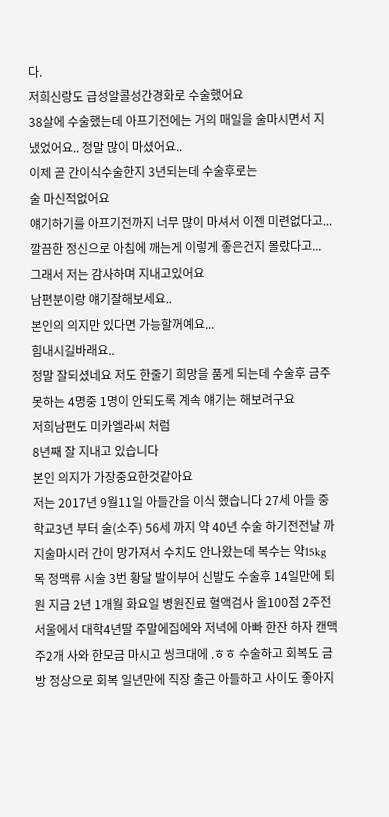다.
저희신랑도 급성알콜성간경화로 수술했어요
38살에 수술했는데 아프기전에는 거의 매일을 술마시면서 지냈었어요.. 정말 많이 마셨어요..
이제 곧 간이식수술한지 3년되는데 수술후로는
술 마신적없어요
얘기하기를 아프기전까지 너무 많이 마셔서 이젠 미련없다고...깔끔한 정신으로 아침에 깨는게 이렇게 좋은건지 몰랐다고...
그래서 저는 감사하며 지내고있어요
남편분이랑 얘기잘해보세요..
본인의 의지만 있다면 가능할꺼예요...
힘내시길바래요..
정말 잘되셨네요 저도 한줄기 희망을 품게 되는데 수술후 금주못하는 4명중 1명이 안되도록 계속 얘기는 해보려구요
저희남편도 미카엘라씨 처럼
8년째 잘 지내고 있습니다
본인 의지가 가장중요한것같아요
저는 2017년 9월11일 아들간을 이식 했습니다 27세 아들 중학교3년 부터 술(소주) 56세 까지 약 40년 수술 하기전전날 까지술마시러 간이 망가져서 수치도 안나왔는데 복수는 약15kg 목 정맥류 시술 3번 황달 발이부어 신발도 수술후 14일만에 퇴원 지금 2년 1개월 화요일 병원진료 혈액검사 올100점 2주전 서울에서 대학4년딸 주말에집에와 저녁에 아빠 한잔 하자 캔맥주2개 사와 한모금 마시고 씽크대에 .ㅎㅎ 수술하고 회복도 금방 정상으로 회복 일년만에 직장 출근 아들하고 사이도 좋아지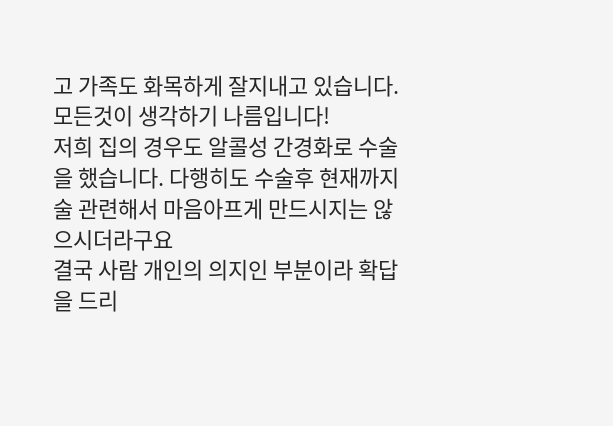고 가족도 화목하게 잘지내고 있습니다.모든것이 생각하기 나름입니다!
저희 집의 경우도 알콜성 간경화로 수술을 했습니다. 다행히도 수술후 현재까지 술 관련해서 마음아프게 만드시지는 않으시더라구요
결국 사람 개인의 의지인 부분이라 확답을 드리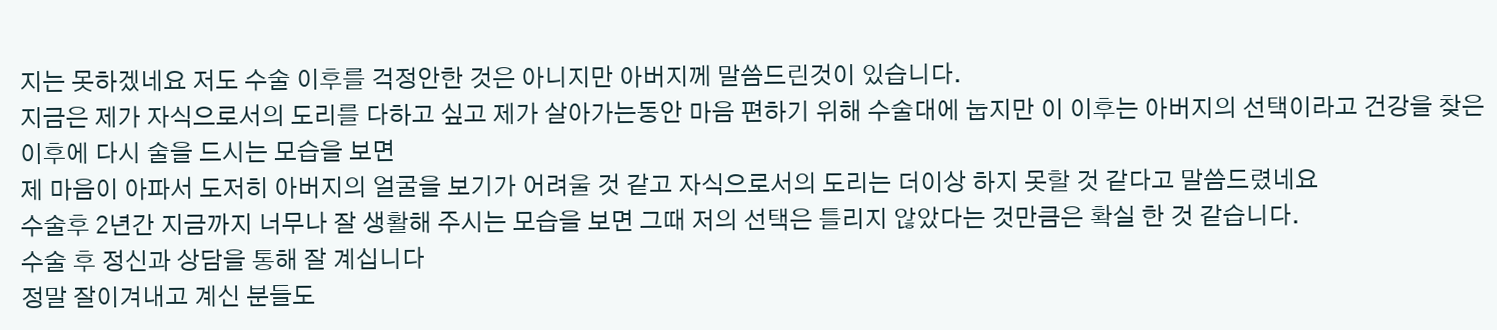지는 못하겠네요 저도 수술 이후를 걱정안한 것은 아니지만 아버지께 말씀드린것이 있습니다.
지금은 제가 자식으로서의 도리를 다하고 싶고 제가 살아가는동안 마음 편하기 위해 수술대에 눕지만 이 이후는 아버지의 선택이라고 건강을 찾은 이후에 다시 술을 드시는 모습을 보면
제 마음이 아파서 도저히 아버지의 얼굴을 보기가 어려울 것 같고 자식으로서의 도리는 더이상 하지 못할 것 같다고 말씀드렸네요
수술후 2년간 지금까지 너무나 잘 생활해 주시는 모습을 보면 그때 저의 선택은 틀리지 않았다는 것만큼은 확실 한 것 같습니다.
수술 후 정신과 상담을 통해 잘 계십니다
정말 잘이겨내고 계신 분들도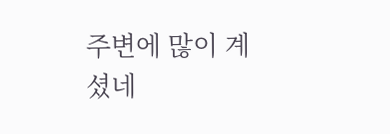주변에 많이 계셨네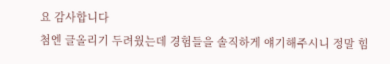요 감사합니다
첨엔 글올리기 두려웠는데 경험들을 솔직하게 얘기해주시니 정말 힘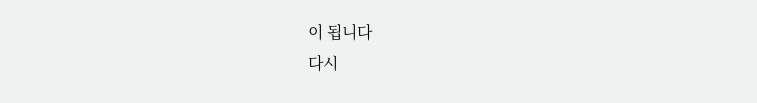이 됩니다
다시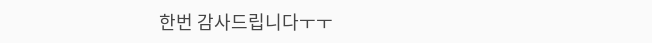한번 감사드립니다ㅜㅜ